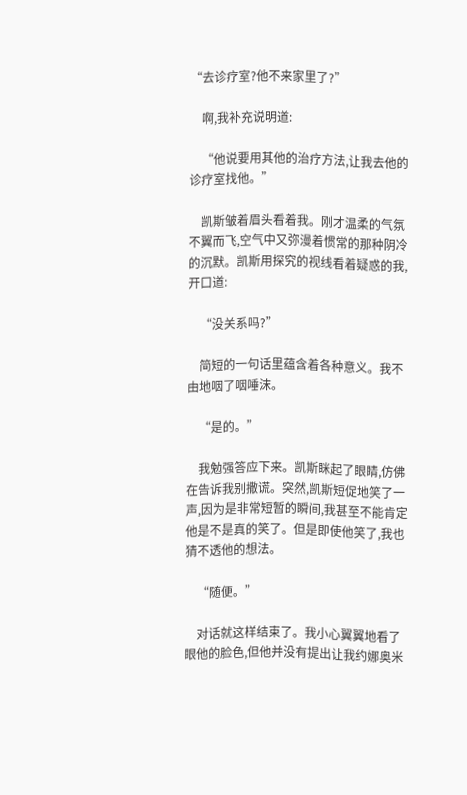“去诊疗室?他不来家里了?”

    啊,我补充说明道:

    “他说要用其他的治疗方法,让我去他的诊疗室找他。”

    凯斯皱着眉头看着我。刚才温柔的气氛不翼而飞,空气中又弥漫着惯常的那种阴冷的沉默。凯斯用探究的视线看着疑惑的我,开口道:

    “没关系吗?”

    简短的一句话里蕴含着各种意义。我不由地咽了咽唾沫。

    “是的。”

    我勉强答应下来。凯斯眯起了眼睛,仿佛在告诉我别撒谎。突然,凯斯短促地笑了一声,因为是非常短暂的瞬间,我甚至不能肯定他是不是真的笑了。但是即使他笑了,我也猜不透他的想法。

    “随便。”

    对话就这样结束了。我小心翼翼地看了眼他的脸色,但他并没有提出让我约娜奥米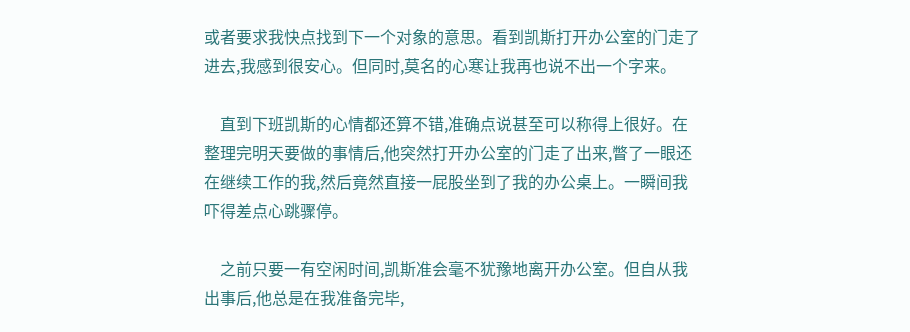或者要求我快点找到下一个对象的意思。看到凯斯打开办公室的门走了进去,我感到很安心。但同时,莫名的心寒让我再也说不出一个字来。

    直到下班凯斯的心情都还算不错,准确点说甚至可以称得上很好。在整理完明天要做的事情后,他突然打开办公室的门走了出来,瞥了一眼还在继续工作的我,然后竟然直接一屁股坐到了我的办公桌上。一瞬间我吓得差点心跳骤停。

    之前只要一有空闲时间,凯斯准会毫不犹豫地离开办公室。但自从我出事后,他总是在我准备完毕,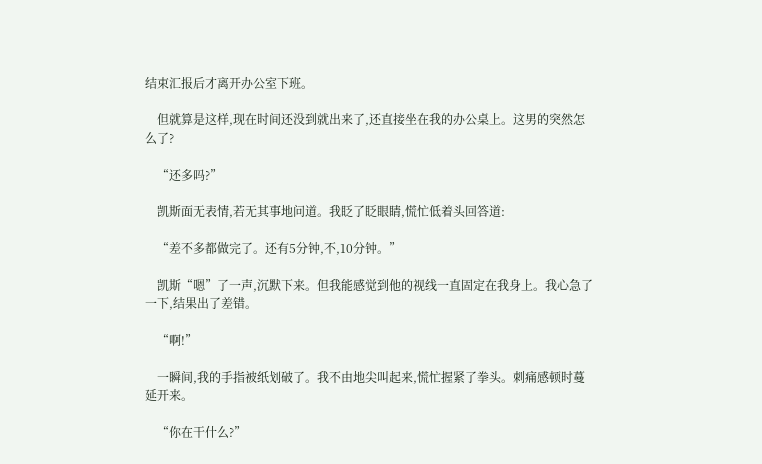结束汇报后才离开办公室下班。

    但就算是这样,现在时间还没到就出来了,还直接坐在我的办公桌上。这男的突然怎么了?

    “还多吗?”

    凯斯面无表情,若无其事地问道。我眨了眨眼睛,慌忙低着头回答道:

    “差不多都做完了。还有5分钟,不,10分钟。”

    凯斯“嗯”了一声,沉默下来。但我能感觉到他的视线一直固定在我身上。我心急了一下,结果出了差错。

    “啊!”

    一瞬间,我的手指被纸划破了。我不由地尖叫起来,慌忙握紧了拳头。刺痛感顿时蔓延开来。

    “你在干什么?”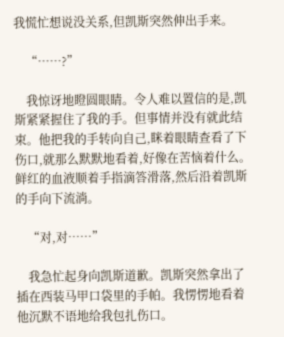我慌忙想说没关系,但凯斯突然伸出手来。

    “……?”

    我惊讶地瞪圆眼睛。令人难以置信的是,凯斯紧紧握住了我的手。但事情并没有就此结束。他把我的手转向自己,眯着眼睛查看了下伤口,就那么默默地看着,好像在苦恼着什么。鲜红的血液顺着手指滴答滑落,然后沿着凯斯的手向下流淌。

    “对,对……”

    我急忙起身向凯斯道歉。凯斯突然拿出了插在西装马甲口袋里的手帕。我愣愣地看着他沉默不语地给我包扎伤口。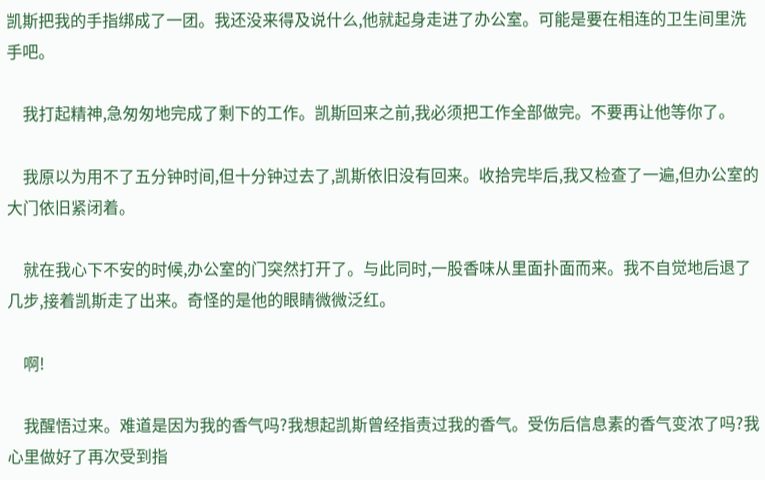凯斯把我的手指绑成了一团。我还没来得及说什么,他就起身走进了办公室。可能是要在相连的卫生间里洗手吧。

    我打起精神,急匆匆地完成了剩下的工作。凯斯回来之前,我必须把工作全部做完。不要再让他等你了。

    我原以为用不了五分钟时间,但十分钟过去了,凯斯依旧没有回来。收拾完毕后,我又检查了一遍,但办公室的大门依旧紧闭着。

    就在我心下不安的时候,办公室的门突然打开了。与此同时,一股香味从里面扑面而来。我不自觉地后退了几步,接着凯斯走了出来。奇怪的是他的眼睛微微泛红。

    啊!

    我醒悟过来。难道是因为我的香气吗?我想起凯斯曾经指责过我的香气。受伤后信息素的香气变浓了吗?我心里做好了再次受到指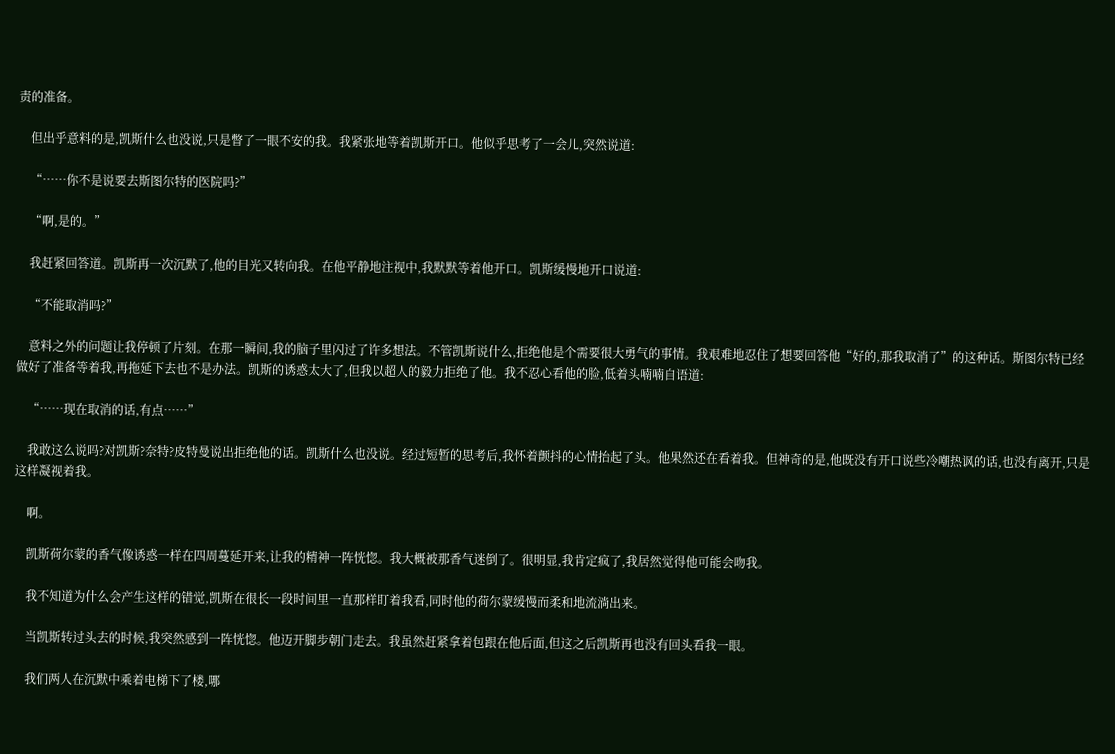责的准备。

    但出乎意料的是,凯斯什么也没说,只是瞥了一眼不安的我。我紧张地等着凯斯开口。他似乎思考了一会儿,突然说道:

    “……你不是说要去斯图尔特的医院吗?”

    “啊,是的。”

    我赶紧回答道。凯斯再一次沉默了,他的目光又转向我。在他平静地注视中,我默默等着他开口。凯斯缓慢地开口说道:

    “不能取消吗?”

    意料之外的问题让我停顿了片刻。在那一瞬间,我的脑子里闪过了许多想法。不管凯斯说什么,拒绝他是个需要很大勇气的事情。我艰难地忍住了想要回答他“好的,那我取消了”的这种话。斯图尔特已经做好了准备等着我,再拖延下去也不是办法。凯斯的诱惑太大了,但我以超人的毅力拒绝了他。我不忍心看他的脸,低着头喃喃自语道:

    “……现在取消的话,有点……”

    我敢这么说吗?对凯斯?奈特?皮特曼说出拒绝他的话。凯斯什么也没说。经过短暂的思考后,我怀着颤抖的心情抬起了头。他果然还在看着我。但神奇的是,他既没有开口说些冷嘲热讽的话,也没有离开,只是这样凝视着我。

    啊。

    凯斯荷尔蒙的香气像诱惑一样在四周蔓延开来,让我的精神一阵恍惚。我大概被那香气迷倒了。很明显,我肯定疯了,我居然觉得他可能会吻我。

    我不知道为什么会产生这样的错觉,凯斯在很长一段时间里一直那样盯着我看,同时他的荷尔蒙缓慢而柔和地流淌出来。

    当凯斯转过头去的时候,我突然感到一阵恍惚。他迈开脚步朝门走去。我虽然赶紧拿着包跟在他后面,但这之后凯斯再也没有回头看我一眼。

    我们两人在沉默中乘着电梯下了楼,哪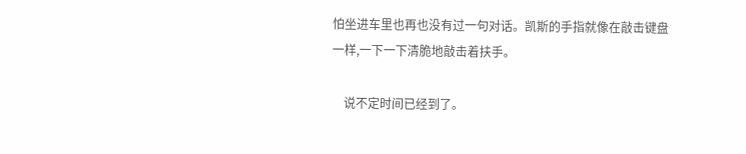怕坐进车里也再也没有过一句对话。凯斯的手指就像在敲击键盘一样,一下一下清脆地敲击着扶手。

    说不定时间已经到了。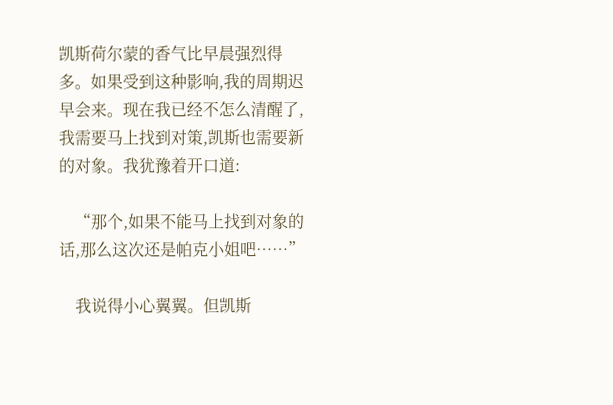凯斯荷尔蒙的香气比早晨强烈得多。如果受到这种影响,我的周期迟早会来。现在我已经不怎么清醒了,我需要马上找到对策,凯斯也需要新的对象。我犹豫着开口道:

    “那个,如果不能马上找到对象的话,那么这次还是帕克小姐吧……”

    我说得小心翼翼。但凯斯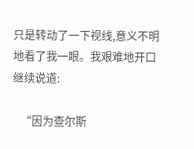只是转动了一下视线,意义不明地看了我一眼。我艰难地开口继续说道:

    “因为查尔斯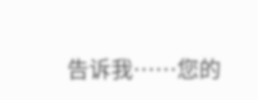告诉我……您的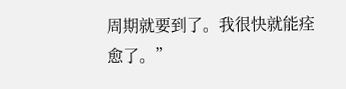周期就要到了。我很快就能痊愈了。”